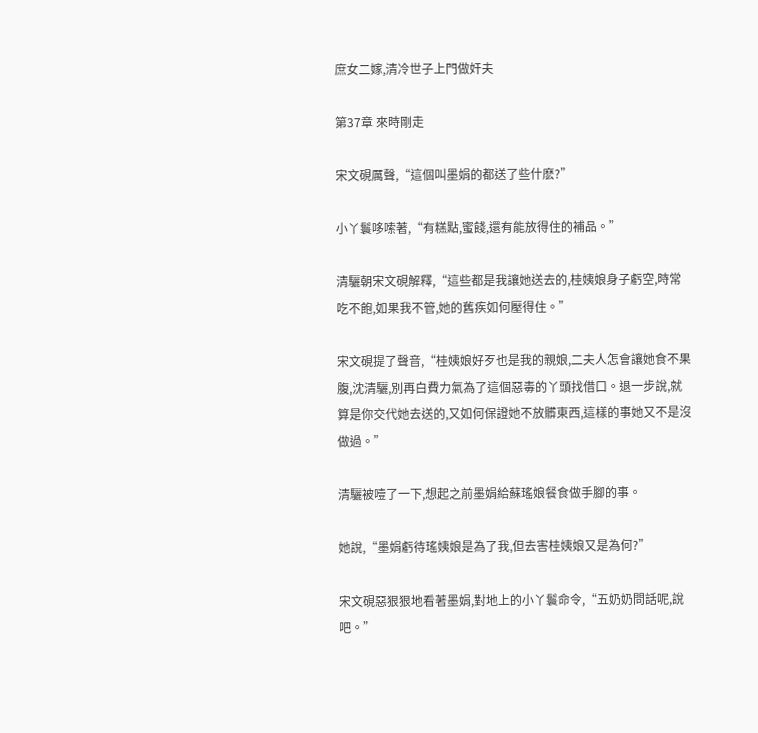庶女二嫁,清冷世子上門做奸夫

第37章 來時剛走

宋文硯厲聲,“這個叫墨娟的都送了些什麽?”

小丫鬟哆嗦著,“有糕點,蜜餞,還有能放得住的補品。”

清驪朝宋文硯解釋,“這些都是我讓她送去的,桂姨娘身子虧空,時常吃不飽,如果我不管,她的舊疾如何壓得住。”

宋文硯提了聲音,“桂姨娘好歹也是我的親娘,二夫人怎會讓她食不果腹,沈清驪,別再白費力氣為了這個惡毒的丫頭找借口。退一步說,就算是你交代她去送的,又如何保證她不放髒東西,這樣的事她又不是沒做過。”

清驪被噎了一下,想起之前墨娟給蘇瑤娘餐食做手腳的事。

她說,“墨娟虧待瑤姨娘是為了我,但去害桂姨娘又是為何?”

宋文硯惡狠狠地看著墨娟,對地上的小丫鬟命令,“五奶奶問話呢,說吧。”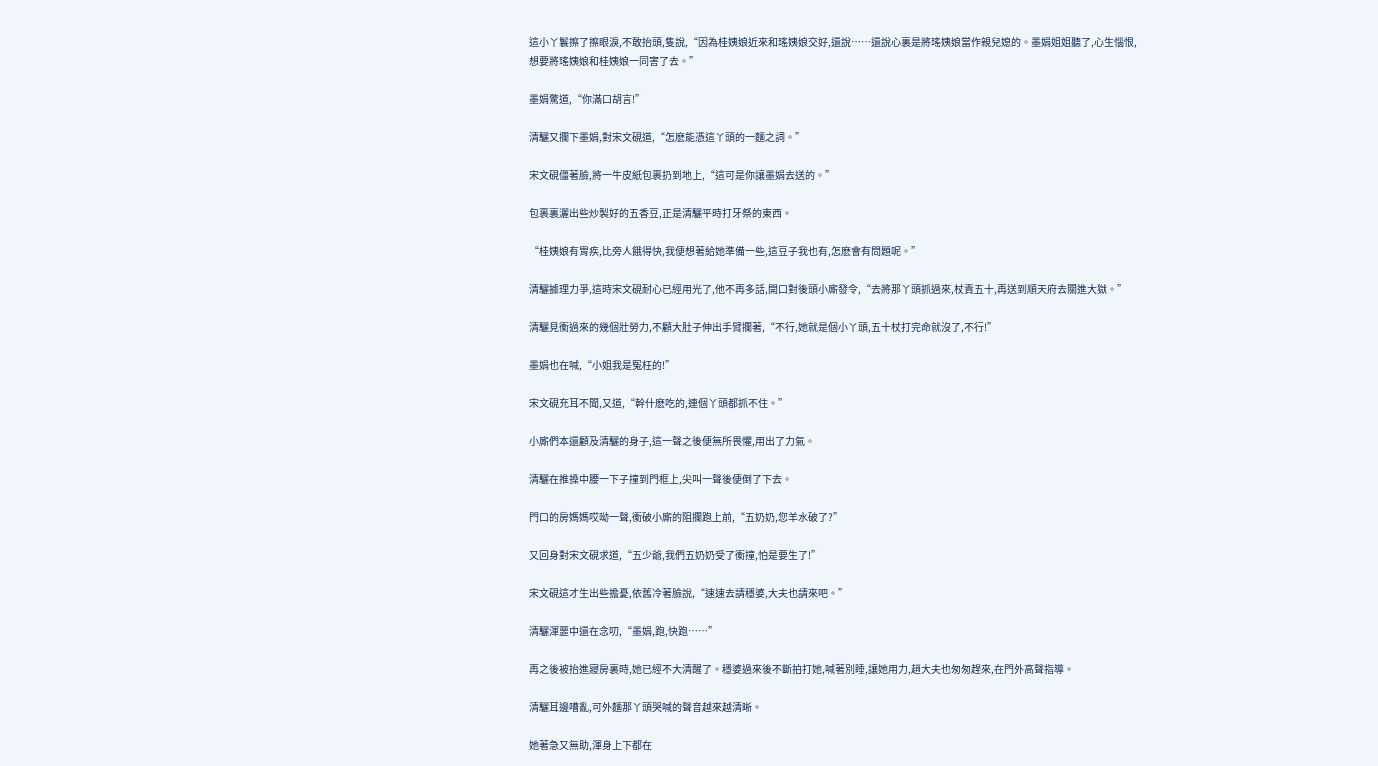這小丫鬟擦了擦眼淚,不敢抬頭,隻說,“因為桂姨娘近來和瑤姨娘交好,還說……還說心裏是將瑤姨娘當作親兒媳的。墨娟姐姐聽了,心生惱恨,想要將瑤姨娘和桂姨娘一同害了去。”

墨娟驚道,“你滿口胡言!”

清驪又攔下墨娟,對宋文硯道,“怎麽能憑這丫頭的一麵之詞。”

宋文硯僵著臉,將一牛皮紙包裹扔到地上,“這可是你讓墨娟去送的。”

包裹裏灑出些炒製好的五香豆,正是清驪平時打牙祭的東西。

“桂姨娘有胃疾,比旁人餓得快,我便想著給她準備一些,這豆子我也有,怎麽會有問題呢。”

清驪據理力爭,這時宋文硯耐心已經用光了,他不再多話,開口對後頭小廝發令,“去將那丫頭抓過來,杖責五十,再送到順天府去關進大獄。”

清驪見衝過來的幾個壯勞力,不顧大肚子伸出手臂攔著,“不行,她就是個小丫頭,五十杖打完命就沒了,不行!”

墨娟也在喊,“小姐我是冤枉的!”

宋文硯充耳不聞,又道,“幹什麽吃的,連個丫頭都抓不住。”

小廝們本還顧及清驪的身子,這一聲之後便無所畏懼,用出了力氣。

清驪在推搡中腰一下子撞到門框上,尖叫一聲後便倒了下去。

門口的房媽媽哎呦一聲,衝破小廝的阻攔跑上前,“五奶奶,您羊水破了?”

又回身對宋文硯求道,“五少爺,我們五奶奶受了衝撞,怕是要生了!”

宋文硯這才生出些擔憂,依舊冷著臉說,“速速去請穩婆,大夫也請來吧。”

清驪渾噩中還在念叨,“墨娟,跑,快跑……”

再之後被抬進寢房裏時,她已經不大清醒了。穩婆過來後不斷拍打她,喊著別睡,讓她用力,趙大夫也匆匆趕來,在門外高聲指導。

清驪耳邊嘈亂,可外麵那丫頭哭喊的聲音越來越清晰。

她著急又無助,渾身上下都在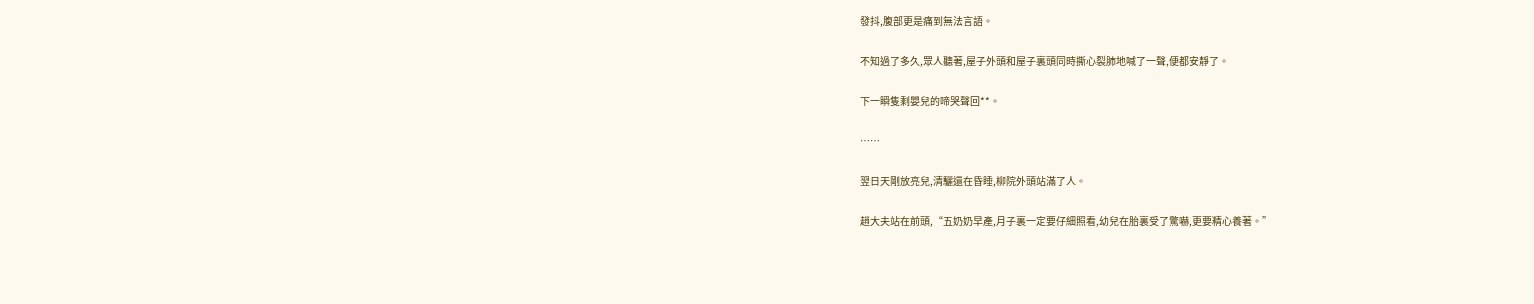發抖,腹部更是痛到無法言語。

不知過了多久,眾人聽著,屋子外頭和屋子裏頭同時撕心裂肺地喊了一聲,便都安靜了。

下一瞬隻剩嬰兒的啼哭聲回**。

……

翌日天剛放亮兒,清驪還在昏睡,柳院外頭站滿了人。

趙大夫站在前頭,“五奶奶早產,月子裏一定要仔細照看,幼兒在胎裏受了驚嚇,更要精心養著。”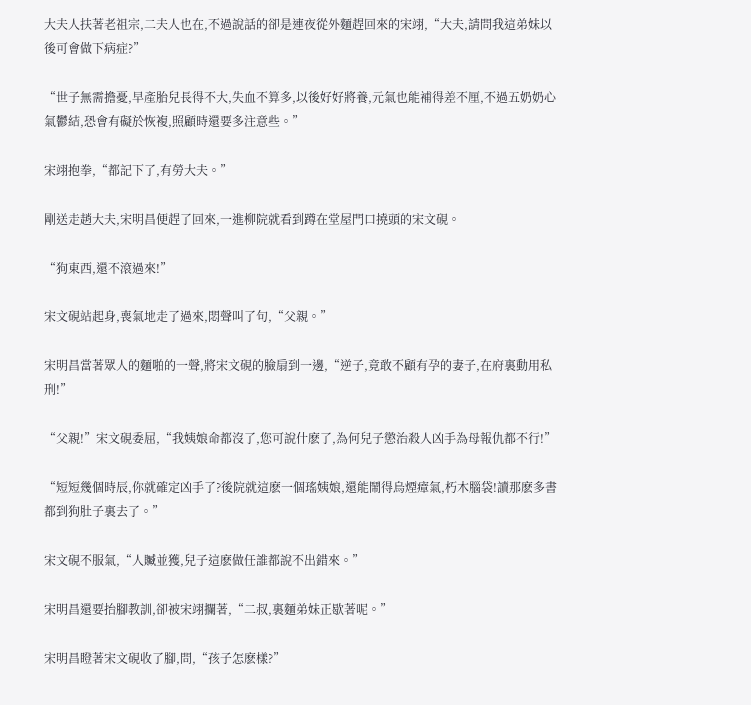大夫人扶著老祖宗,二夫人也在,不過說話的卻是連夜從外麵趕回來的宋翊,“大夫,請問我這弟妹以後可會做下病症?”

“世子無需擔憂,早產胎兒長得不大,失血不算多,以後好好將養,元氣也能補得差不厘,不過五奶奶心氣鬱結,恐會有礙於恢複,照顧時還要多注意些。”

宋翊抱拳,“都記下了,有勞大夫。”

剛送走趙大夫,宋明昌便趕了回來,一進柳院就看到蹲在堂屋門口撓頭的宋文硯。

“狗東西,還不滾過來!”

宋文硯站起身,喪氣地走了過來,悶聲叫了句,“父親。”

宋明昌當著眾人的麵啪的一聲,將宋文硯的臉扇到一邊,“逆子,竟敢不顧有孕的妻子,在府裏動用私刑!”

“父親!”宋文硯委屈,“我姨娘命都沒了,您可說什麽了,為何兒子懲治殺人凶手為母報仇都不行!”

“短短幾個時辰,你就確定凶手了?後院就這麽一個瑤姨娘,還能鬧得烏煙瘴氣,朽木腦袋!讀那麽多書都到狗肚子裏去了。”

宋文硯不服氣,“人贓並獲,兒子這麽做任誰都說不出錯來。”

宋明昌還要抬腳教訓,卻被宋翊攔著,“二叔,裏麵弟妹正歇著呢。”

宋明昌瞪著宋文硯收了腳,問,“孩子怎麽樣?”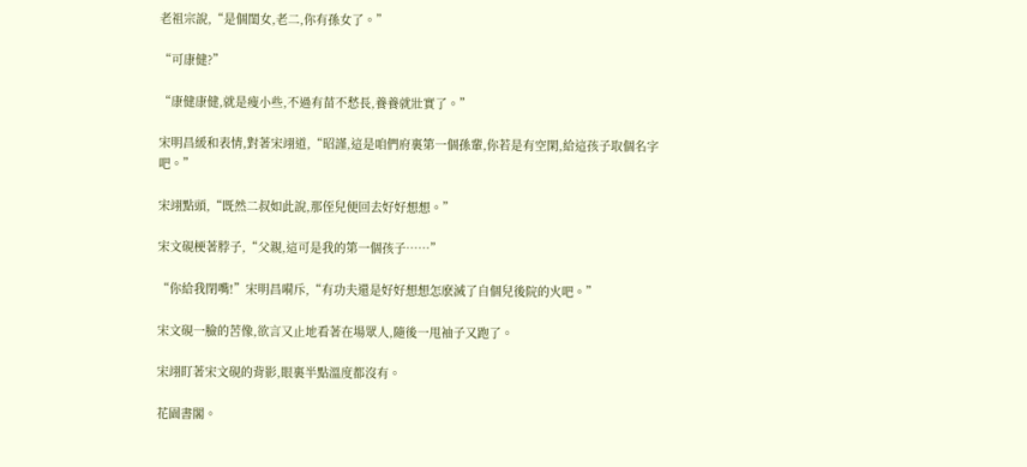老祖宗說,“是個閨女,老二,你有孫女了。”

“可康健?”

“康健康健,就是瘦小些,不過有苗不愁長,養養就壯實了。”

宋明昌緩和表情,對著宋翊道,“昭謹,這是咱們府裏第一個孫輩,你若是有空閑,給這孩子取個名字吧。”

宋翊點頭,“既然二叔如此說,那侄兒便回去好好想想。”

宋文硯梗著脖子,“父親,這可是我的第一個孩子……”

“你給我閉嘴!”宋明昌嗬斥,“有功夫還是好好想想怎麽滅了自個兒後院的火吧。”

宋文硯一臉的苦像,欲言又止地看著在場眾人,隨後一甩袖子又跑了。

宋翊盯著宋文硯的背影,眼裏半點溫度都沒有。

花園書閣。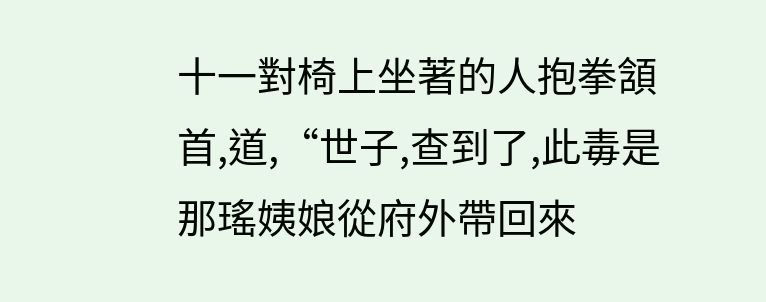十一對椅上坐著的人抱拳頷首,道,“世子,查到了,此毒是那瑤姨娘從府外帶回來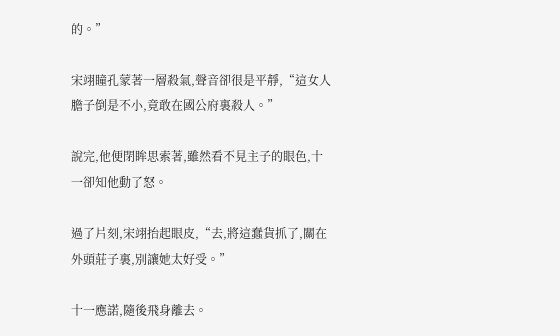的。”

宋翊瞳孔蒙著一層殺氣,聲音卻很是平靜,“這女人膽子倒是不小,竟敢在國公府裏殺人。”

說完,他便閉眸思索著,雖然看不見主子的眼色,十一卻知他動了怒。

過了片刻,宋翊抬起眼皮,“去,將這蠢貨抓了,關在外頭莊子裏,別讓她太好受。”

十一應諾,隨後飛身離去。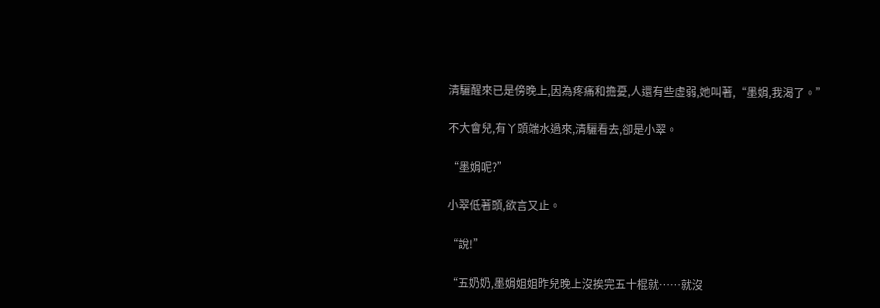清驪醒來已是傍晚上,因為疼痛和擔憂,人還有些虛弱,她叫著,“墨娟,我渴了。”

不大會兒,有丫頭端水過來,清驪看去,卻是小翠。

“墨娟呢?”

小翠低著頭,欲言又止。

“說!”

“五奶奶,墨娟姐姐昨兒晚上沒挨完五十棍就……就沒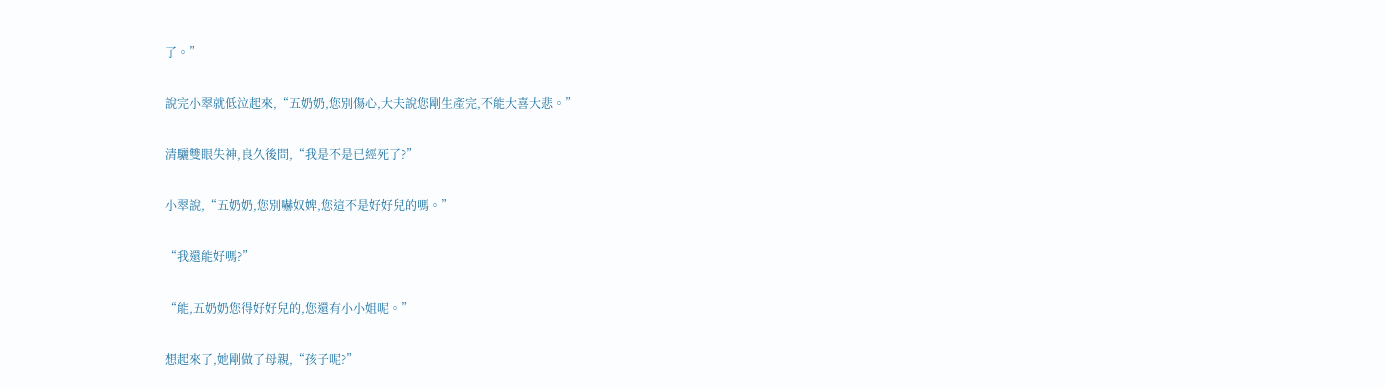了。”

說完小翠就低泣起來,“五奶奶,您別傷心,大夫說您剛生產完,不能大喜大悲。”

清驪雙眼失神,良久後問,“我是不是已經死了?”

小翠說,“五奶奶,您別嚇奴婢,您這不是好好兒的嗎。”

“我還能好嗎?”

“能,五奶奶您得好好兒的,您還有小小姐呢。”

想起來了,她剛做了母親,“孩子呢?”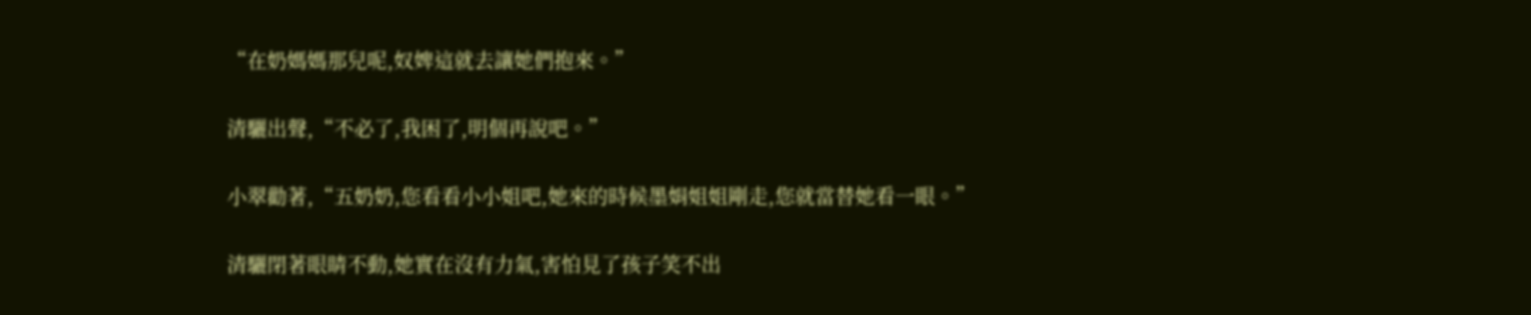“在奶媽媽那兒呢,奴婢這就去讓她們抱來。”

清驪出聲,“不必了,我困了,明個再說吧。”

小翠勸著,“五奶奶,您看看小小姐吧,她來的時候墨娟姐姐剛走,您就當替她看一眼。”

清驪閉著眼睛不動,她實在沒有力氣,害怕見了孩子笑不出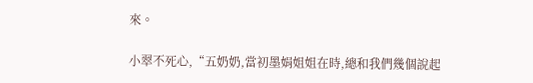來。

小翠不死心,“五奶奶,當初墨娟姐姐在時,總和我們幾個說起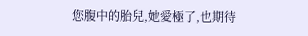您腹中的胎兒,她愛極了,也期待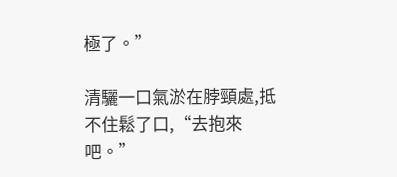極了。”

清驪一口氣淤在脖頸處,抵不住鬆了口,“去抱來吧。”